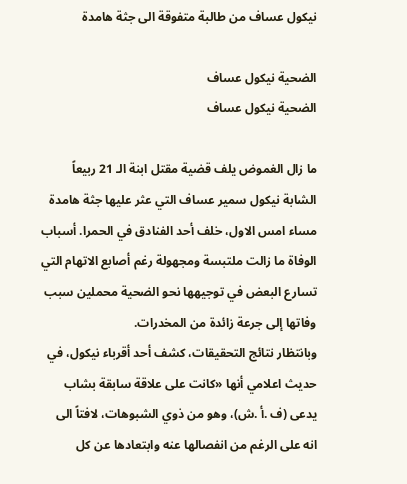نيكول عساف من طالبة متفوقة الى جثة هامدة

الضحية نيكول عساف
الضحية نيكول عساف

ما زال الغموض يلف قضية مقتل ابنة الـ 21 ربيعاً الشابة نيكول سمير عساف التي عثر عليها جثة هامدة مساء امس الاول، خلف أحد الفنادق في الحمرا. أسباب الوفاة ما زالت ملتبسة ومجهولة رغم أصابع الاتهام التي تسارع البعض في توجيهها نحو الضحية محملين سبب وفاتها إلى جرعة زائدة من المخدرات.
وبانتظار نتائج التحقيقات، كشف أحد أقرباء نيكول، في حديث اعلامي أنها «كانت على علاقة سابقة بشاب يدعى (ف .أ .ش)، وهو من ذوي الشبوهات، لافتاً الى انه على الرغم من انفصالها عنه وابتعادها عن كل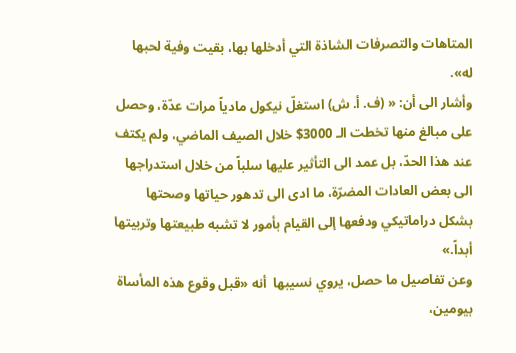المتاهات والتصرفات الشاذة التي أدخلها بها، بقيت وفية لحبها له».
وأشار الى أن: « (ف. أ. ش) استغلّ نيكول مادياً مرات عدّة، وحصل على مبالغ منها تخطت الـ 3000$ خلال الصيف الماضي، ولم يكتف عند هذا الحدّ، بل عمد الى التأثير عليها سلباً من خلال استدراجها الى بعض العادات المضرّة، ما ادى الى تدهور حياتها وصحتها بشكل دراماتيكي ودفعها إلى القيام بأمور لا تشبه طبيعتها وتربيتها أبداً.»
وعن تفاصيل ما حصل، يروي نسيبها  أنه «قبل وقوع هذه المأساة بيومين،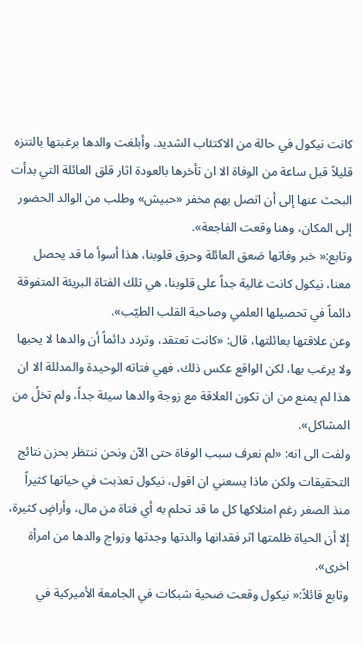كانت نيكول في حالة من الاكتئاب الشديد. وأبلغت والدها برغبتها بالتنزه قليلاً قبل ساعة من الوفاة الا ان تأخرها بالعودة اثار قلق العائلة التي بدأت البحث عنها إلى أن اتصل بهم مخفر «حبيش» وطلب من الوالد الحضور إلى المكان، وهنا وقعت الفاجعة».
وتابع:« خبر وفاتها صَعق العائلة وحرق قلوبنا، هذا أسوأ ما قد يحصل معنا، نيكول كانت غالية جداً على قلوبنا، هي تلك الفتاة البريئة المتفوقة دائماً في تحصيلها العلمي وصاحبة القلب الطيّب».
وعن علاقتها بعائلتها، قال: «كانت تعتقد، وتردد دائماً أن والدها لا يحبها ولا يرغب بها، لكن الواقع عكس ذلك، فهي فتاته الوحيدة والمدللة الا ان هذا لم يمنع من ان تكون العلاقة مع زوجة والدها سيئة جداً، ولم تخلُ من المشاكل».
ولفت الى انه: «لم نعرف سبب الوفاة حتى الآن ونحن ننتظر بحزن نتائج التحقيقات ولكن ماذا يسعني ان اقول، نيكول تعذبت في حياتها كثيراً منذ الصغر رغم امتلاكها كل ما قد تحلم به أي فتاة من مال، وأراضٍ كثيرة، إلا أن الحياة ظلمتها اثر فقدانها والدتها وجدتها وزواج والدها من امرأة اخرى».
وتابع قائلاً:« نيكول وقعت ضحية شبكات في الجامعة الأميركية في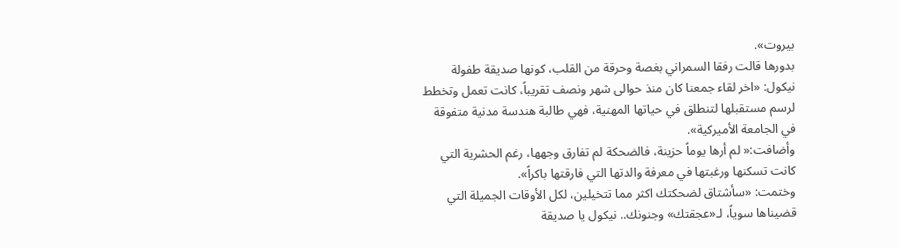بيروت».
بدورها قالت رفقا السمراني بغصة وحرقة من القلب، كونها صديقة طفولة نيكول: «اخر لقاء جمعنا كان منذ حوالى شهر ونصف تقريباً، كانت تعمل وتخطط لرسم مستقبلها لتنطلق في حياتها المهنية، فهي طالبة هندسة مدنية متفوقة في الجامعة الأميركية».
وأضافت:« لم أرها يوماً حزينة، فالضحكة لم تفارق وجهها، رغم الحشرية التي كانت تسكنها ورغبتها في معرفة والدتها التي فارقتها باكراً».
وختمت: «سأشتاق لضحكتك اكثر مما تتخيلين، لكل الأوقات الجميلة التي قضيناها سوياً، لـ«عجقتك» وجنونك.. نيكول يا صديقة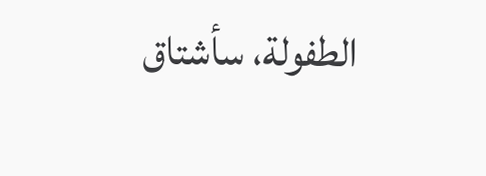الطفولة، سأشتاق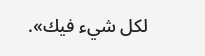لكل شيء فيك».